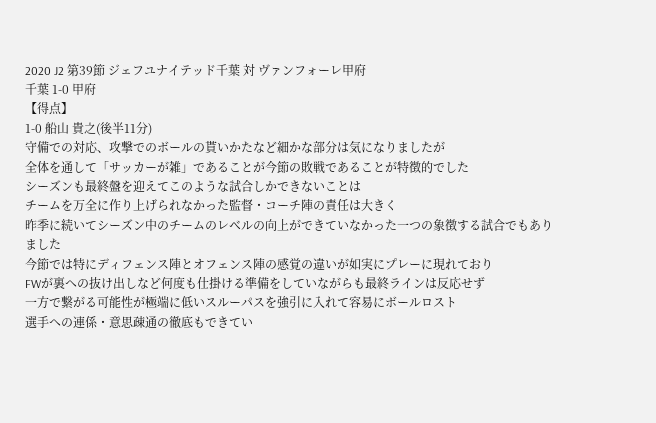2020 J2 第39節 ジェフユナイテッド千葉 対 ヴァンフォーレ甲府
千葉 1-0 甲府
【得点】
1-0 船山 貴之(後半11分)
守備での対応、攻撃でのボールの貰いかたなど細かな部分は気になりましたが
全体を通して「サッカーが雑」であることが今節の敗戦であることが特徴的でした
シーズンも最終盤を迎えてこのような試合しかできないことは
チームを万全に作り上げられなかった監督・コーチ陣の責任は大きく
昨季に続いてシーズン中のチームのレベルの向上ができていなかった一つの象徴する試合でもありました
今節では特にディフェンス陣とオフェンス陣の感覚の違いが如実にプレーに現れており
FWが裏への抜け出しなど何度も仕掛ける準備をしていながらも最終ラインは反応せず
一方で繋がる可能性が極端に低いスルーパスを強引に入れて容易にボールロスト
選手への連係・意思疎通の徹底もできてい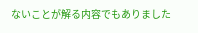ないことが解る内容でもありました